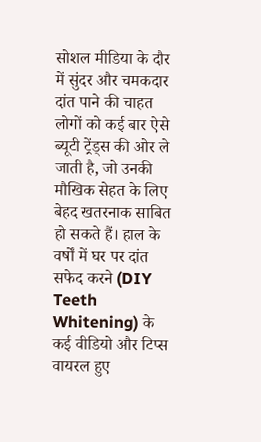सोशल मीडिया के दौर में सुंदर और चमकदार दांत पाने की चाहत लोगों को कई बार ऐसे ब्यूटी ट्रेंड्स की ओर ले जाती है, जो उनकी मौखिक सेहत के लिए बेहद खतरनाक साबित हो सकते हैं। हाल के वर्षों में घर पर दांत सफेद करने (DIY Teeth Whitening) के कई वीडियो और टिप्स वायरल हुए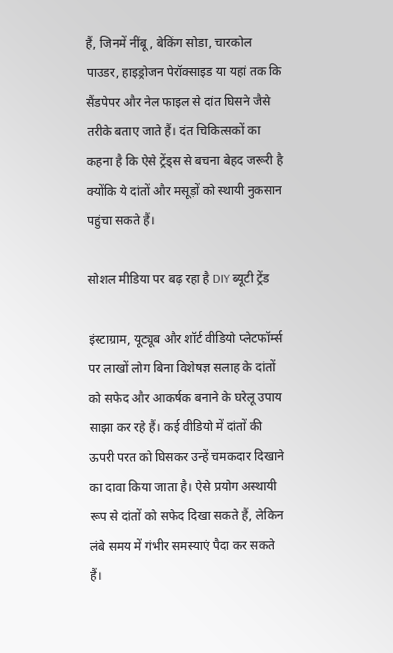हैं, जिनमें नींबू, बेकिंग सोडा, चारकोल पाउडर, हाइड्रोजन पेरॉक्साइड या यहां तक कि सैंडपेपर और नेल फाइल से दांत घिसने जैसे तरीके बताए जाते हैं। दंत चिकित्सकों का कहना है कि ऐसे ट्रेंड्स से बचना बेहद जरूरी है क्योंकि ये दांतों और मसूड़ों को स्थायी नुकसान पहुंचा सकते हैं।

सोशल मीडिया पर बढ़ रहा है DIY ब्यूटी ट्रेंड

इंस्टाग्राम, यूट्यूब और शॉर्ट वीडियो प्लेटफॉर्म्स पर लाखों लोग बिना विशेषज्ञ सलाह के दांतों को सफेद और आकर्षक बनाने के घरेलू उपाय साझा कर रहे हैं। कई वीडियो में दांतों की ऊपरी परत को घिसकर उन्हें चमकदार दिखाने का दावा किया जाता है। ऐसे प्रयोग अस्थायी रूप से दांतों को सफेद दिखा सकते हैं, लेकिन लंबे समय में गंभीर समस्याएं पैदा कर सकते हैं।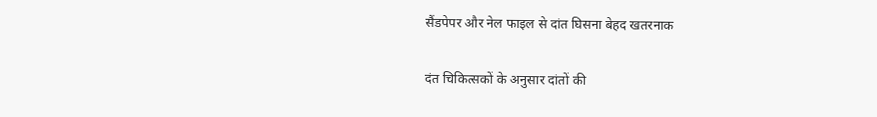सैंडपेपर और नेल फाइल से दांत घिसना बेहद खतरनाक

दंत चिकित्सकों के अनुसार दांतों की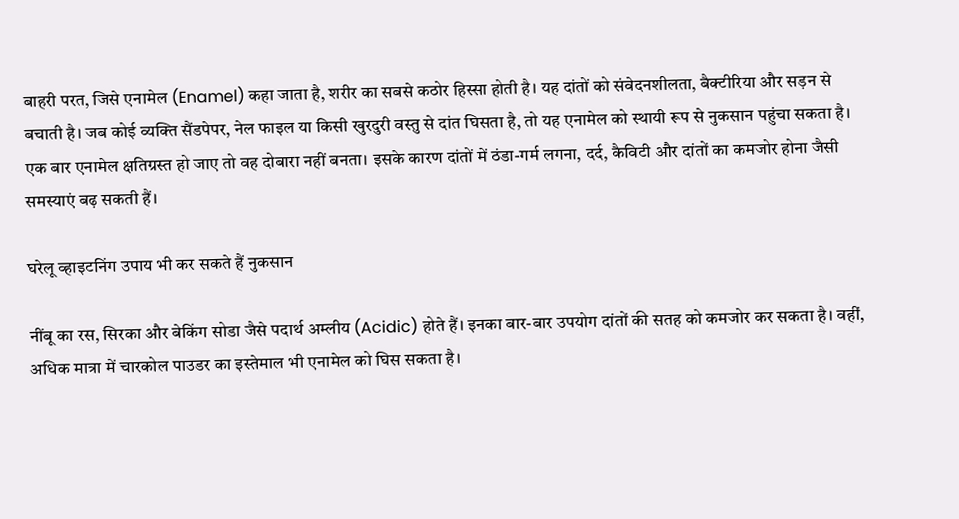बाहरी परत, जिसे एनामेल (Enamel) कहा जाता है, शरीर का सबसे कठोर हिस्सा होती है। यह दांतों को संवेदनशीलता, बैक्टीरिया और सड़न से बचाती है। जब कोई व्यक्ति सैंडपेपर, नेल फाइल या किसी खुरदुरी वस्तु से दांत घिसता है, तो यह एनामेल को स्थायी रूप से नुकसान पहुंचा सकता है। एक बार एनामेल क्षतिग्रस्त हो जाए तो वह दोबारा नहीं बनता। इसके कारण दांतों में ठंडा-गर्म लगना, दर्द, कैविटी और दांतों का कमजोर होना जैसी समस्याएं बढ़ सकती हैं।

घरेलू व्हाइटनिंग उपाय भी कर सकते हैं नुकसान

नींबू का रस, सिरका और बेकिंग सोडा जैसे पदार्थ अम्लीय (Acidic) होते हैं। इनका बार-बार उपयोग दांतों की सतह को कमजोर कर सकता है। वहीं, अधिक मात्रा में चारकोल पाउडर का इस्तेमाल भी एनामेल को घिस सकता है।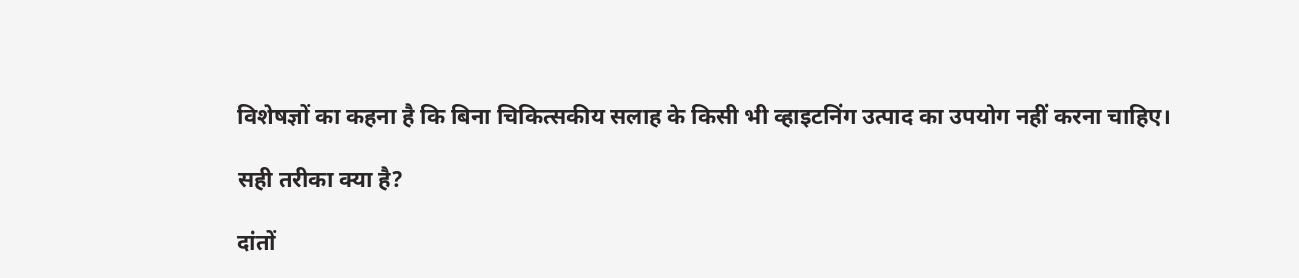विशेषज्ञों का कहना है कि बिना चिकित्सकीय सलाह के किसी भी व्हाइटनिंग उत्पाद का उपयोग नहीं करना चाहिए।

सही तरीका क्या है?

दांतों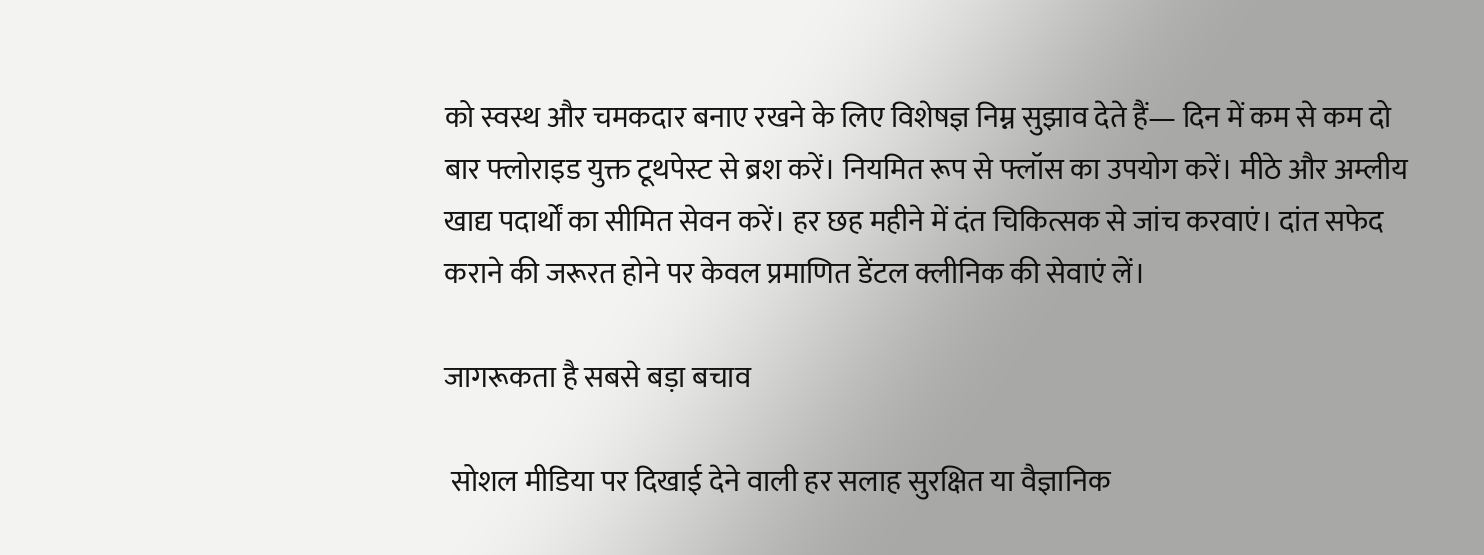को स्वस्थ और चमकदार बनाए रखने के लिए विशेषज्ञ निम्न सुझाव देते हैं— दिन में कम से कम दो बार फ्लोराइड युक्त टूथपेस्ट से ब्रश करें। नियमित रूप से फ्लॉस का उपयोग करें। मीठे और अम्लीय खाद्य पदार्थों का सीमित सेवन करें। हर छह महीने में दंत चिकित्सक से जांच करवाएं। दांत सफेद कराने की जरूरत होने पर केवल प्रमाणित डेंटल क्लीनिक की सेवाएं लें।

जागरूकता है सबसे बड़ा बचाव

 सोशल मीडिया पर दिखाई देने वाली हर सलाह सुरक्षित या वैज्ञानिक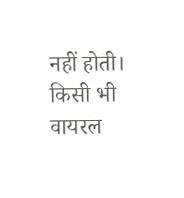नहीं होती। किसी भी वायरल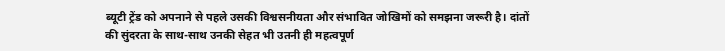ब्यूटी ट्रेंड को अपनाने से पहले उसकी विश्वसनीयता और संभावित जोखिमों को समझना जरूरी है। दांतों की सुंदरता के साथ-साथ उनकी सेहत भी उतनी ही महत्वपूर्ण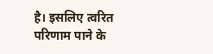है। इसलिए त्वरित परिणाम पाने के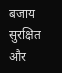बजाय सुरक्षित और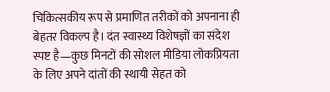चिकित्सकीय रूप से प्रमाणित तरीकों को अपनाना ही बेहतर विकल्प है। दंत स्वास्थ्य विशेषज्ञों का संदेश स्पष्ट है—कुछ मिनटों की सोशल मीडिया लोकप्रियता के लिए अपने दांतों की स्थायी सेहत को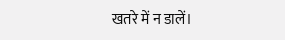खतरे में न डालें।